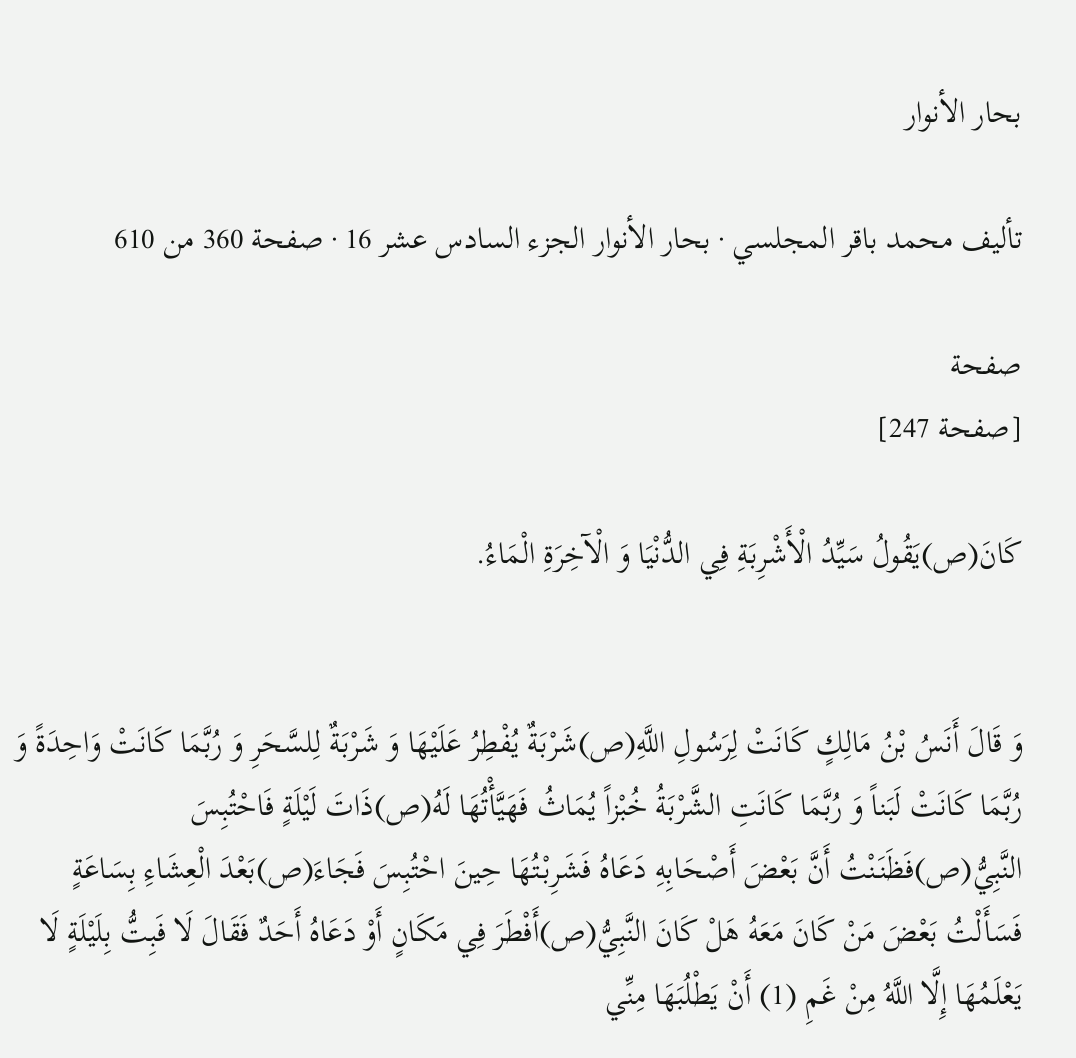بحار الأنوار

تأليف محمد باقر المجلسي · بحار الأنوار الجزء السادس عشر 16 · صفحة 360 من 610

صفحة
[صفحة 247]

كَانَ(ص)يَقُولُ سَيِّدُ الْأَشْرِبَةِ فِي الدُّنْيَا وَ الْآخِرَةِ الْمَاءُ.


وَ قَالَ أَنَسُ بْنُ مَالِكٍ كَانَتْ لِرَسُولِ اللَّهِ(ص)شَرْبَةٌ يُفْطِرُ عَلَيْهَا وَ شَرْبَةٌ لِلسَّحَرِ وَ رُبَّمَا كَانَتْ وَاحِدَةً وَ رُبَّمَا كَانَتْ لَبَناً وَ رُبَّمَا كَانَتِ الشَّرْبَةُ خُبْزاً يُمَاثُ فَهَيَّأْتُهَا لَهُ(ص)ذَاتَ لَيْلَةٍ فَاحْتُبِسَ النَّبِيُّ(ص)فَظَنَنْتُ أَنَّ بَعْضَ أَصْحَابِهِ دَعَاهُ فَشَرِبْتُهَا حِينَ احْتُبِسَ فَجَاءَ(ص)بَعْدَ الْعِشَاءِ بِسَاعَةٍ فَسَأَلْتُ بَعْضَ مَنْ كَانَ مَعَهُ هَلْ كَانَ النَّبِيُّ(ص)أَفْطَرَ فِي مَكَانٍ أَوْ دَعَاهُ أَحَدٌ فَقَالَ لَا فَبِتُّ بِلَيْلَةٍ لَا يَعْلَمُهَا إِلَّا اللَّهُ مِنْ غَمِ (1) أَنْ يَطْلُبَهَا مِنِّي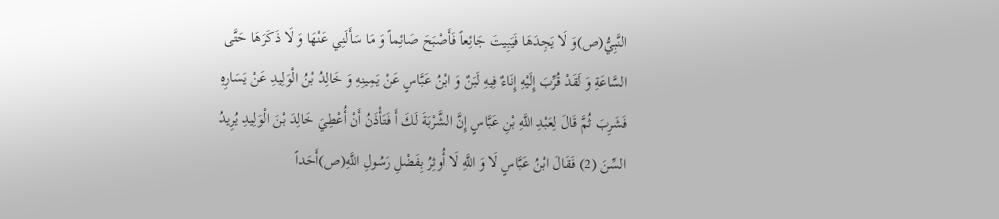النَّبِيُّ(ص)وَ لَا يَجِدَهَا فَيَبِيتَ جَائِعاً فَأَصْبَحَ صَائِماً وَ مَا سَأَلَنِي عَنْهَا وَ لَا ذَكَرَهَا حَتَّى السَّاعَةِ وَ لَقَدْ قُرِّبَ إِلَيْهِ إِنَاءٌ فِيهِ لَبَنٌ وَ ابْنُ عَبَّاسٍ عَنْ يَمِينِهِ وَ خَالِدُ بْنُ الْوَلِيدِ عَنْ يَسَارِهِ فَشَرِبَ ثُمَّ قَالَ لِعَبْدِ اللَّهِ بْنِ عَبَّاسٍ إِنَّ الشَّرْبَةَ لَكَ أَ فَتَأْذَنُ أَنْ أُعْطِيَ خَالِدَ بْنَ الْوَلِيدِ يُرِيدُ السِّنَ (2) فَقَالَ ابْنُ عَبَّاسٍ لَا وَ اللَّهِ لَا أُوثِرُ بِفَضْلِ رَسُولِ اللَّهِ(ص)أَحَداً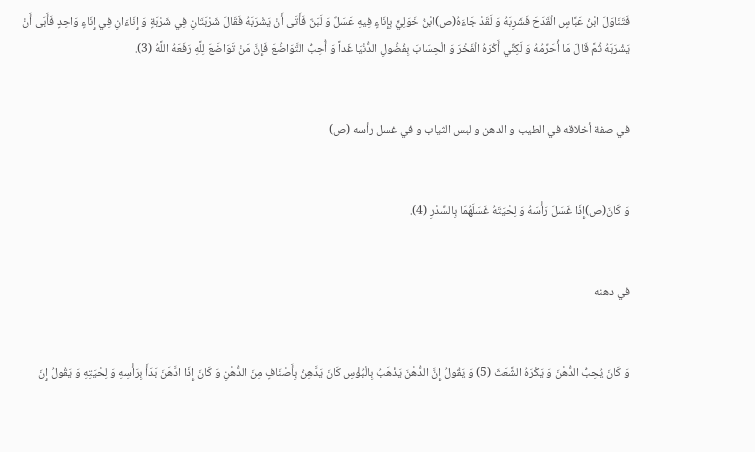فَتَنَاوَلَ ابْنُ عَبَّاسٍ الْقَدَحَ فَشَرِبَهُ وَ لَقَدْ جَاءَهُ(ص)ابْنُ خَوَلِيٍّ بِإِنَاءٍ فِيهِ عَسَلٌ وَ لَبَنٌ فَأَتَى أَنْ يَشْرَبَهُ فَقَالَ شَرْبَتَانِ فِي شَرْبَةٍ وَ إِنَاءَانِ فِي إِنَاءٍ وَاحِدٍ فَأَبَى أَنْ يَشْرَبَهُ ثُمَّ قَالَ مَا أُحَرِّمُهُ وَ لَكِنِّي أَكْرَهُ الْفَخْرَ وَ الْحِسَابَ بِفُضُولِ الدُّنْيَا غَداً وَ أُحِبُّ التَّوَاضُعَ فَإِنَّ مَنْ تَوَاضَعَ لِلَّهِ رَفَعَهُ اللَّهُ (3).


في صفة أخلاقه في الطيب و الدهن و لبس الثياب و في غسل رأسه (ص)


وَ كَانَ(ص)إِذَا غَسَلَ رَأْسَهُ وَ لِحْيَتَهُ غَسَلَهُمَا بِالسِّدْرِ (4).


في دهنه


وَ كَانَ يُحِبُّ الدُّهْنَ وَ يَكْرَهُ الشَّعَثَ (5) وَ يَقُولُ إِنَّ الدُّهْنَ يَذْهَبُ بِالْبُؤْسِ كَانَ يَدَّهِنُ بِأَصْنَافٍ مِنَ الدُّهْنِ وَ كَانَ إِذَا ادَّهَنَ بَدَأَ بِرَأْسِهِ وَ لِحْيَتِهِ وَ يَقُولُ إِنَ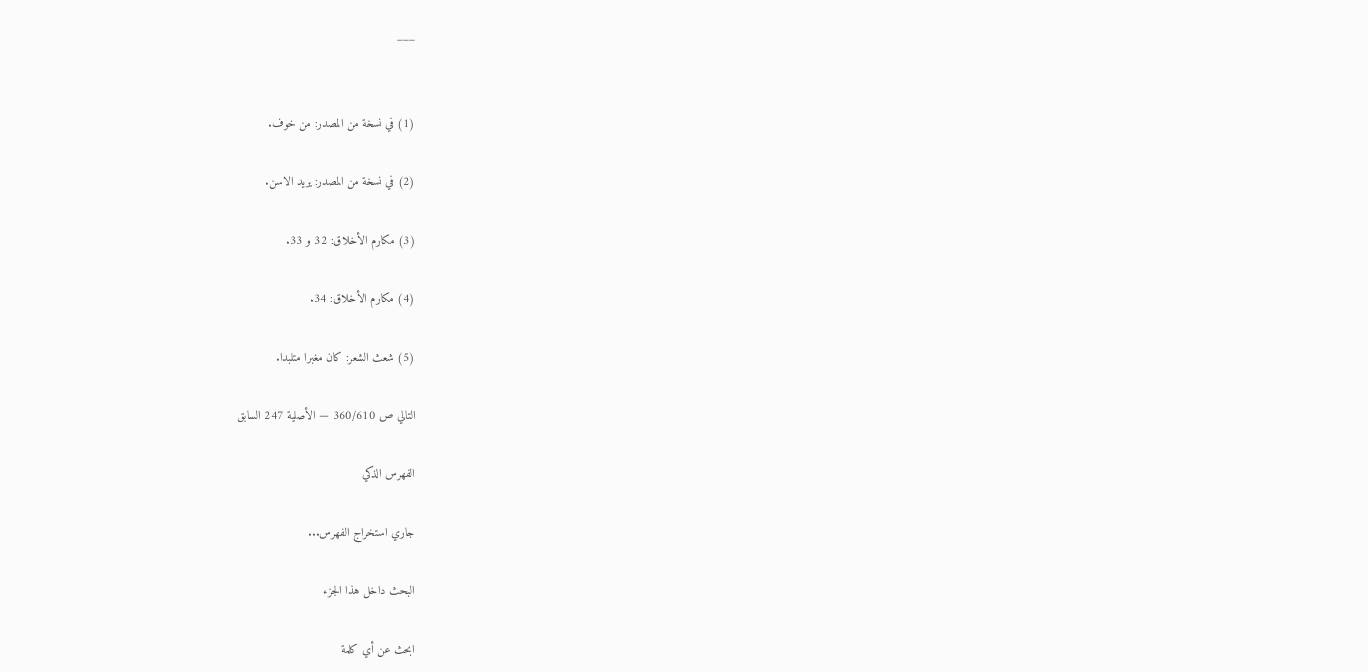___


(1) في نسخة من المصدر: من خوف.

(2) في نسخة من المصدر: يريد الاسن.

(3) مكارم الأخلاق: 32 و 33.

(4) مكارم الأخلاق: 34.

(5) شعث الشعر: كان مغبرا متلبدا.

التالي ص 360/610 — الأصلية 247 السابق

الفهرس الذكي

جاري استخراج الفهرس...

البحث داخل هذا الجزء

ابحث عن أي كلمة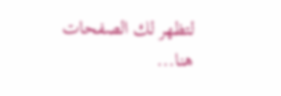لتظهر لك الصفحات هنا...